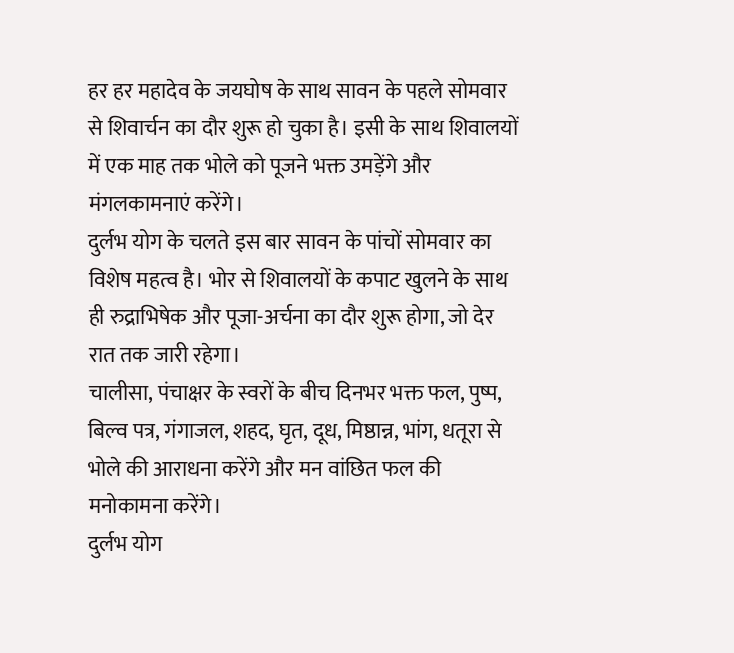हर हर महादेव के जयघोष के साथ सावन के पहले सोमवार से शिवार्चन का दौर शुरू हो चुका है। इसी के साथ शिवालयों में एक माह तक भोले को पूजने भक्त उमड़ेंगे और मंगलकामनाएं करेंगे।
दुर्लभ योग के चलते इस बार सावन के पांचों सोमवार का विशेष महत्व है। भोर से शिवालयों के कपाट खुलने के साथ ही रुद्राभिषेक और पूजा-अर्चना का दौर शुरू होगा, जो देर रात तक जारी रहेगा।
चालीसा, पंचाक्षर के स्वरों के बीच दिनभर भक्त फल, पुष्प, बिल्व पत्र, गंगाजल, शहद, घृत, दूध, मिष्ठान्न, भांग, धतूरा से भोले की आराधना करेंगे और मन वांछित फल की मनोकामना करेंगे।
दुर्लभ योग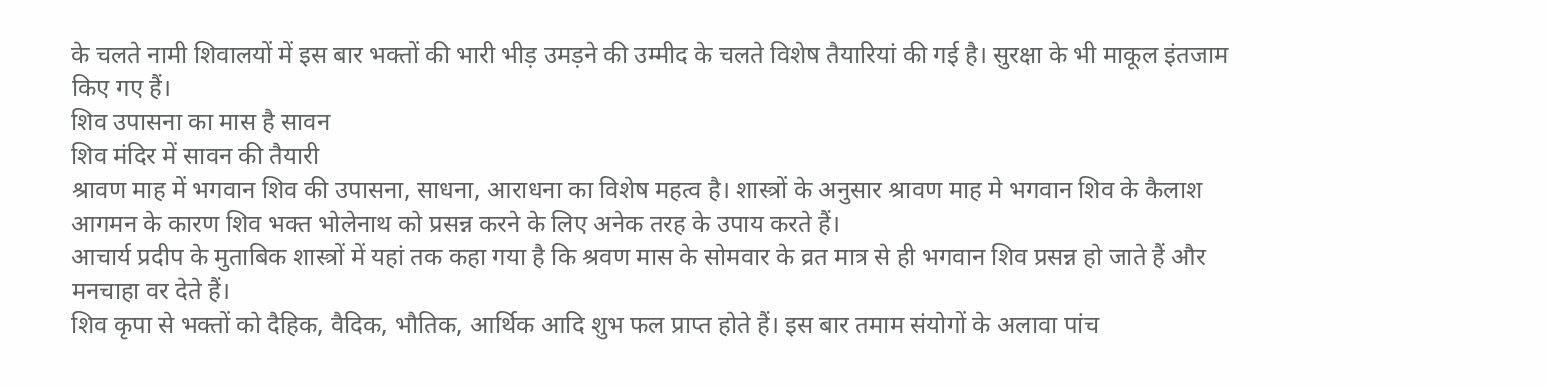के चलते नामी शिवालयों में इस बार भक्तों की भारी भीड़ उमड़ने की उम्मीद के चलते विशेष तैयारियां की गई है। सुरक्षा के भी माकूल इंतजाम किए गए हैं।
शिव उपासना का मास है सावन
शिव मंदिर में सावन की तैयारी
श्रावण माह में भगवान शिव की उपासना, साधना, आराधना का विशेष महत्व है। शास्त्रों के अनुसार श्रावण माह मे भगवान शिव के कैलाश आगमन के कारण शिव भक्त भोलेनाथ को प्रसन्न करने के लिए अनेक तरह के उपाय करते हैं।
आचार्य प्रदीप के मुताबिक शास्त्रों में यहां तक कहा गया है कि श्रवण मास के सोमवार के व्रत मात्र से ही भगवान शिव प्रसन्न हो जाते हैं और मनचाहा वर देते हैं।
शिव कृपा से भक्तों को दैहिक, वैदिक, भौतिक, आर्थिक आदि शुभ फल प्राप्त होते हैं। इस बार तमाम संयोगों के अलावा पांच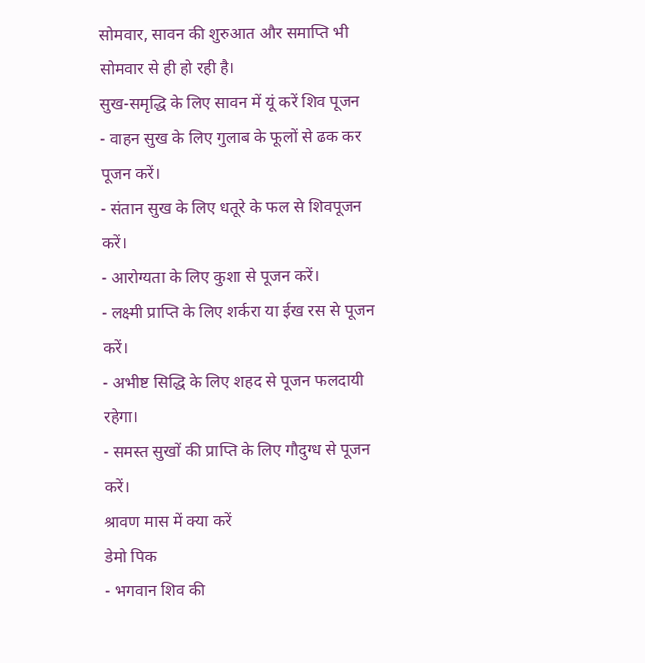सोमवार, सावन की शुरुआत और समाप्ति भी सोमवार से ही हो रही है।
सुख-समृद्धि के लिए सावन में यूं करें शिव पूजन
- वाहन सुख के लिए गुलाब के फूलों से ढक कर पूजन करें।
- संतान सुख के लिए धतूरे के फल से शिवपूजन करें।
- आरोग्यता के लिए कुशा से पूजन करें।
- लक्ष्मी प्राप्ति के लिए शर्करा या ईख रस से पूजन करें।
- अभीष्ट सिद्धि के लिए शहद से पूजन फलदायी रहेगा।
- समस्त सुखों की प्राप्ति के लिए गौदुग्ध से पूजन करें।
श्रावण मास में क्या करें
डेमो पिक
- भगवान शिव की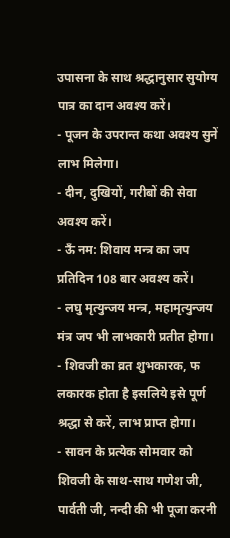उपासना के साथ श्रद्धानुसार सुयोग्य पात्र का दान अवश्य करें।
- पूजन के उपरान्त कथा अवश्य सुनें लाभ मिलेगा।
- दीन, दुखियों, गरीबों की सेवा अवश्य करें।
- ऊँ नम: शिवाय मन्त्र का जप प्रतिदिन 108 बार अवश्य करें।
- लघु मृत्युन्जय मन्त्र, महामृत्युन्जय मंत्र जप भी लाभकारी प्रतीत होगा।
- शिवजी का व्रत शुभकारक, फ लकारक होता है इसलिये इसे पूर्ण श्रद्धा से करें, लाभ प्राप्त होगा।
- सावन के प्रत्येक सोमवार को शिवजी के साथ-साथ गणेश जी, पार्वती जी, नन्दी की भी पूजा करनी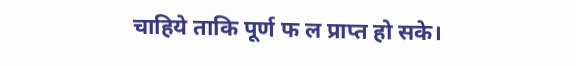चाहिये ताकि पूर्ण फ ल प्राप्त हो सके।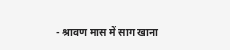- श्रावण मास में साग खाना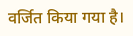वर्जित किया गया है।